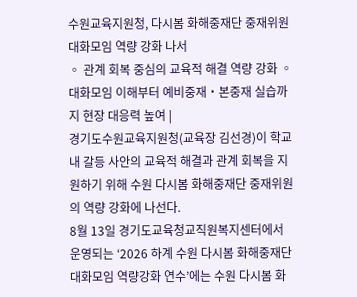수원교육지원청, 다시봄 화해중재단 중재위원
대화모임 역량 강화 나서
◦ 관계 회복 중심의 교육적 해결 역량 강화 ◦ 대화모임 이해부터 예비중재・본중재 실습까지 현장 대응력 높여 |
경기도수원교육지원청(교육장 김선경)이 학교 내 갈등 사안의 교육적 해결과 관계 회복을 지원하기 위해 수원 다시봄 화해중재단 중재위원의 역량 강화에 나선다.
8월 13일 경기도교육청교직원복지센터에서 운영되는 ‘2026 하계 수원 다시봄 화해중재단 대화모임 역량강화 연수’에는 수원 다시봄 화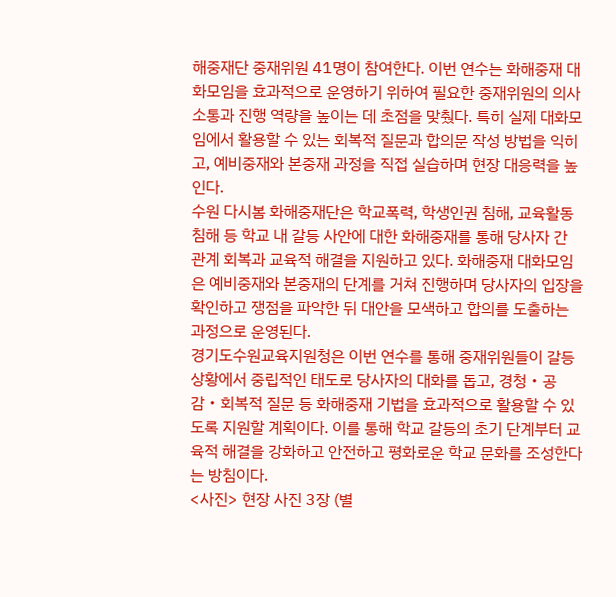해중재단 중재위원 41명이 참여한다. 이번 연수는 화해중재 대화모임을 효과적으로 운영하기 위하여 필요한 중재위원의 의사 소통과 진행 역량을 높이는 데 초점을 맞췄다. 특히 실제 대화모임에서 활용할 수 있는 회복적 질문과 합의문 작성 방법을 익히고, 예비중재와 본중재 과정을 직접 실습하며 현장 대응력을 높인다.
수원 다시봄 화해중재단은 학교폭력, 학생인권 침해, 교육활동 침해 등 학교 내 갈등 사안에 대한 화해중재를 통해 당사자 간 관계 회복과 교육적 해결을 지원하고 있다. 화해중재 대화모임은 예비중재와 본중재의 단계를 거쳐 진행하며 당사자의 입장을 확인하고 쟁점을 파악한 뒤 대안을 모색하고 합의를 도출하는 과정으로 운영된다.
경기도수원교육지원청은 이번 연수를 통해 중재위원들이 갈등 상황에서 중립적인 태도로 당사자의 대화를 돕고, 경청・공감・회복적 질문 등 화해중재 기법을 효과적으로 활용할 수 있도록 지원할 계획이다. 이를 통해 학교 갈등의 초기 단계부터 교육적 해결을 강화하고 안전하고 평화로운 학교 문화를 조성한다는 방침이다.
<사진> 현장 사진 3장 (별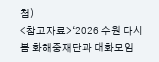첨)
<참고자료>‘2026 수원 다시봄 화해중재단과 대화모임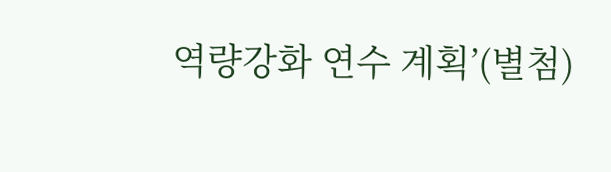역량강화 연수 계획’(별첨)